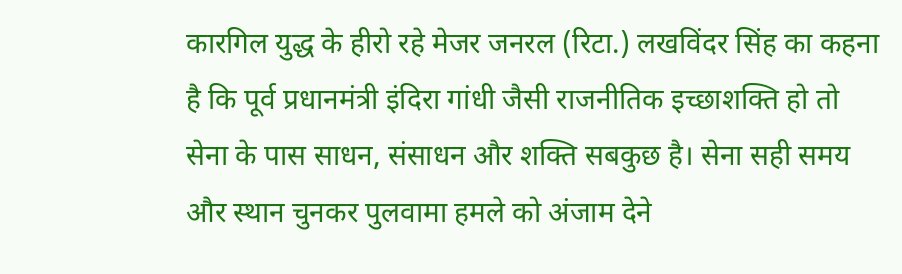कारगिल युद्ध के हीरो रहे मेजर जनरल (रिटा.) लखविंदर सिंह का कहना है कि पूर्व प्रधानमंत्री इंदिरा गांधी जैसी राजनीतिक इच्छाशक्ति हो तो सेना के पास साधन, संसाधन और शक्ति सबकुछ है। सेना सही समय और स्थान चुनकर पुलवामा हमले को अंजाम देने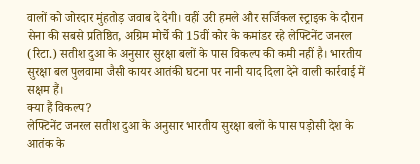वालों को जोरदार मुंहतोड़ जवाब दे देगी। वहीं उरी हमले और सर्जिकल स्ट्राइक के दौरान सेना की सबसे प्रतिष्ठित, अग्रिम मोर्चे की 15वीं कोर के कमांडर रहे लेफ्टिनेंट जनरल (रिटा.) सतीश दुआ के अनुसार सुरक्षा बलों के पास विकल्प की कमी नहीं है। भारतीय सुरक्षा बल पुलवामा जैसी कायर आतंकी घटना पर नानी याद दिला देने वाली कार्रवाई में सक्षम हैं।
क्या हैं विकल्प?
लेफ्टिनेंट जनरल सतीश दुआ के अनुसार भारतीय सुरक्षा बलों के पास पड़ोसी देश के आतंक के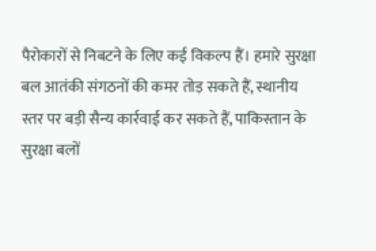पैरोकारों से निबटने के लिए कई विकल्प हैं। हमारे सुरक्षा बल आतंकी संगठनों की कमर तोड़ सकते हैं, स्थानीय स्तर पर बड़ी सैन्य कार्रवाई कर सकते हैं, पाकिस्तान के सुरक्षा बलों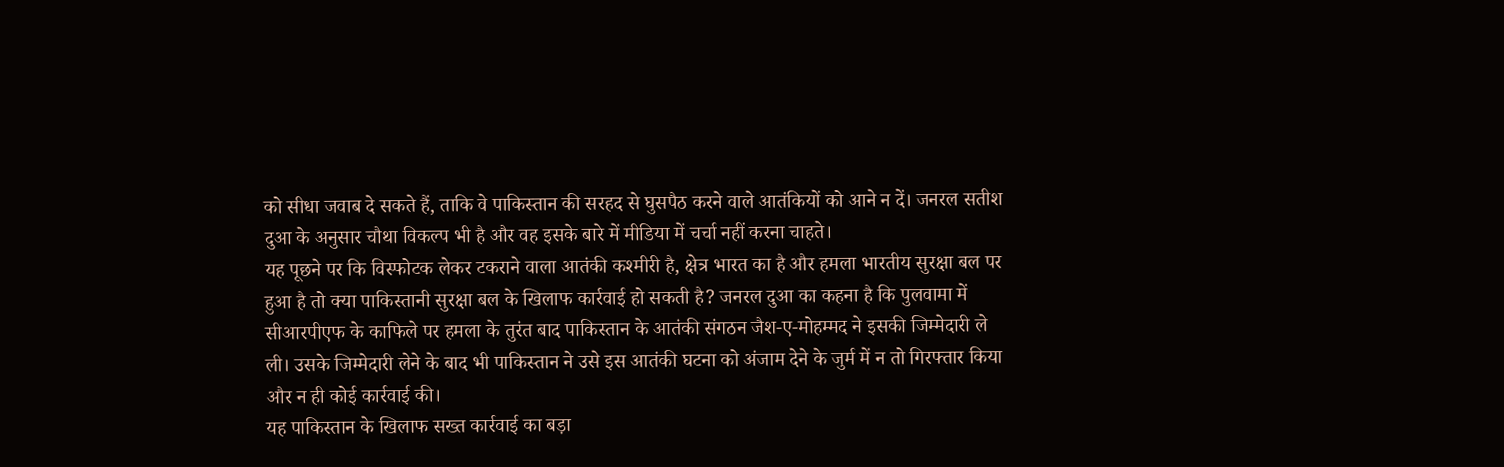को सीधा जवाब दे सकते हैं, ताकि वे पाकिस्तान की सरहद से घुसपैठ करने वाले आतंकियों को आने न दें। जनरल सतीश दुआ के अनुसार चौथा विकल्प भी है और वह इसके बारे में मीडिया में चर्चा नहीं करना चाहते।
यह पूछने पर कि विस्फोटक लेकर टकराने वाला आतंकी कश्मीरी है, क्षेत्र भारत का है और हमला भारतीय सुरक्षा बल पर हुआ है तो क्या पाकिस्तानी सुरक्षा बल के खिलाफ कार्रवाई हो सकती है? जनरल दुआ का कहना है कि पुलवामा में सीआरपीएफ के काफिले पर हमला के तुरंत बाद पाकिस्तान के आतंकी संगठन जैश-ए-मोहम्मद ने इसकी जिम्मेदारी ले ली। उसके जिम्मेदारी लेने के बाद भी पाकिस्तान ने उसे इस आतंकी घटना को अंजाम देने के जुर्म में न तो गिरफ्तार किया और न ही कोई कार्रवाई की।
यह पाकिस्तान के खिलाफ सख्त कार्रवाई का बड़ा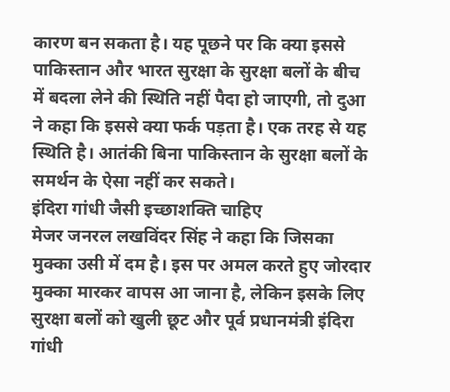कारण बन सकता है। यह पूछने पर कि क्या इससे पाकिस्तान और भारत सुरक्षा के सुरक्षा बलों के बीच में बदला लेने की स्थिति नहीं पैदा हो जाएगी, तो दुआ ने कहा कि इससे क्या फर्क पड़ता है। एक तरह से यह स्थिति है। आतंकी बिना पाकिस्तान के सुरक्षा बलों के समर्थन के ऐसा नहीं कर सकते।
इंदिरा गांधी जैसी इच्छाशक्ति चाहिए
मेजर जनरल लखविंदर सिंह ने कहा कि जिसका मुक्का उसी में दम है। इस पर अमल करते हुए जोरदार मुक्का मारकर वापस आ जाना है, लेकिन इसके लिए सुरक्षा बलों को खुली छूट और पूर्व प्रधानमंत्री इंदिरा गांधी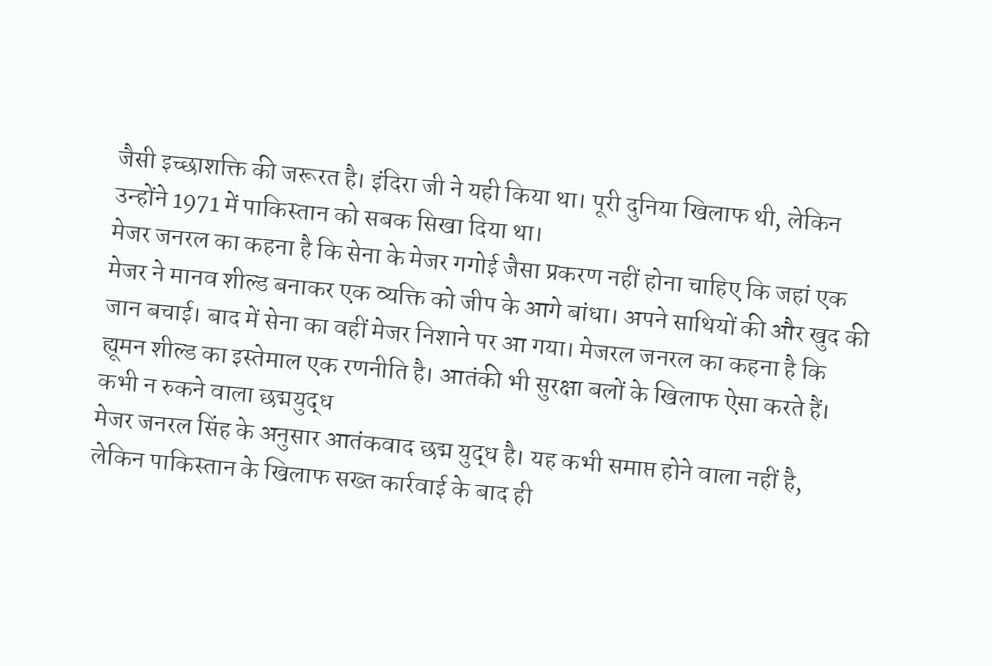जैसी इच्छाशक्ति की जरूरत है। इंदिरा जी ने यही किया था। पूरी दुनिया खिलाफ थी, लेकिन उन्होंने 1971 में पाकिस्तान को सबक सिखा दिया था।
मेजर जनरल का कहना है कि सेना के मेजर गगोई जैसा प्रकरण नहीं होना चाहिए कि जहां एक मेजर ने मानव शील्ड बनाकर एक व्यक्ति को जीप के आगे बांधा। अपने साथियों की और खुद की जान बचाई। बाद में सेना का वहीं मेजर निशाने पर आ गया। मेजरल जनरल का कहना है कि ह्यूमन शील्ड का इस्तेमाल एक रणनीति है। आतंकी भी सुरक्षा बलों के खिलाफ ऐसा करते हैं।
कभी न रुकने वाला छद्मयुद्ध
मेजर जनरल सिंह के अनुसार आतंकवाद छद्म युद्ध है। यह कभी समाप्त होने वाला नहीं है, लेकिन पाकिस्तान के खिलाफ सख्त कार्रवाई के बाद ही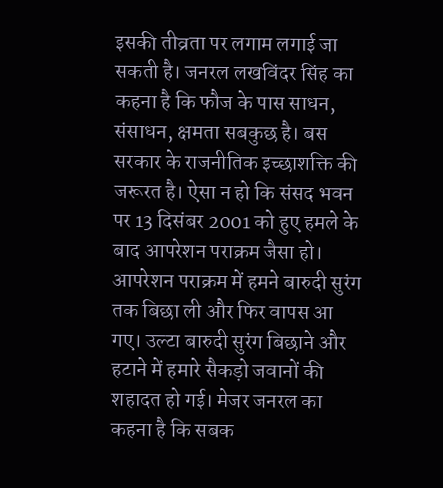इसकी तीव्रता पर लगाम लगाई जा सकती है। जनरल लखविंदर सिंह का कहना है कि फौज के पास साधन, संसाधन, क्षमता सबकुछ है। बस सरकार के राजनीतिक इच्छाशक्ति की जरूरत है। ऐसा न हो कि संसद भवन पर 13 दिसंबर 2001 को हुए हमले के बाद आपरेशन पराक्रम जैसा हो।
आपरेशन पराक्रम में हमने बारुदी सुरंग तक बिछा ली और फिर वापस आ गए। उल्टा बारुदी सुरंग बिछाने और हटाने में हमारे सैकड़ो जवानों की शहादत हो गई। मेजर जनरल का कहना है कि सबक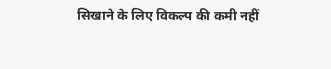सिखाने के लिए विकल्प की कमी नहीं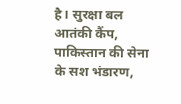है। सुरक्षा बल आतंकी कैंप, पाकिस्तान की सेना के सश भंडारण,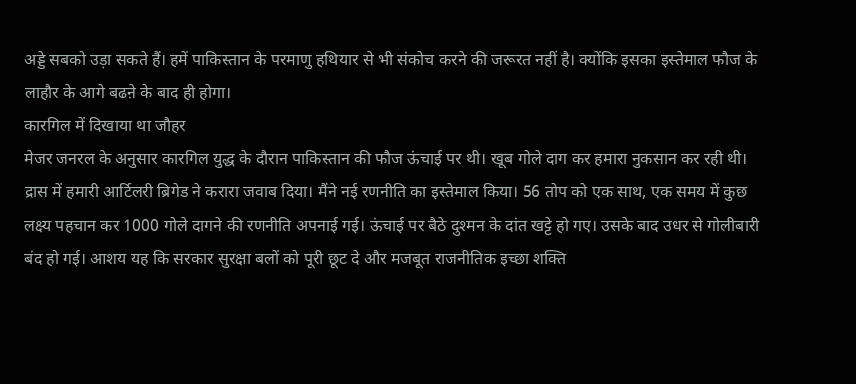अड्डे सबको उड़ा सकते हैं। हमें पाकिस्तान के परमाणु हथियार से भी संकोच करने की जरूरत नहीं है। क्योंकि इसका इस्तेमाल फौज के लाहौर के आगे बढऩे के बाद ही होगा।
कारगिल में दिखाया था जौहर
मेजर जनरल के अनुसार कारगिल युद्ध के दौरान पाकिस्तान की फौज ऊंचाई पर थी। खूब गोले दाग कर हमारा नुकसान कर रही थी। द्रास में हमारी आर्टिलरी ब्रिगेड ने करारा जवाब दिया। मैंने नई रणनीति का इस्तेमाल किया। 56 तोप को एक साथ, एक समय में कुछ लक्ष्य पहचान कर 1000 गोले दागने की रणनीति अपनाई गई। ऊंचाई पर बैठे दुश्मन के दांत खट्टे हो गए। उसके बाद उधर से गोलीबारी बंद हो गई। आशय यह कि सरकार सुरक्षा बलों को पूरी छूट दे और मजबूत राजनीतिक इच्छा शक्ति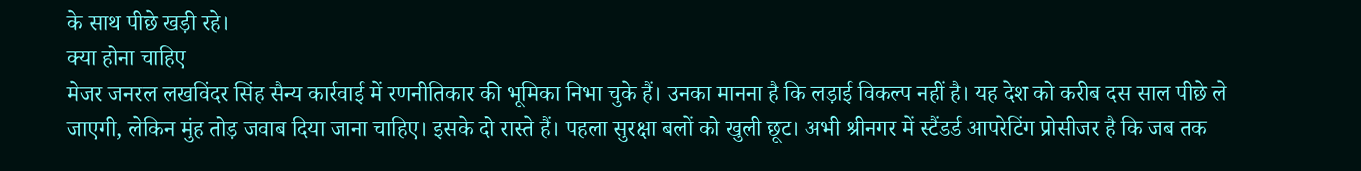के साथ पीछे खड़ी रहे।
क्या होना चाहिए
मेजर जनरल लखविंदर सिंह सैन्य कार्रवाई में रणनीतिकार की भूमिका निभा चुके हैं। उनका मानना है कि लड़ाई विकल्प नहीं है। यह देश को करीब दस साल पीछे ले जाएगी, लेकिन मुंह तोड़ जवाब दिया जाना चाहिए। इसके दो रास्ते हैं। पहला सुरक्षा बलों को खुली छूट। अभी श्रीनगर में स्टैंडर्ड आपरेटिंग प्रोसीजर है कि जब तक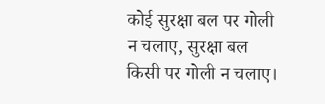कोई सुरक्षा बल पर गोली न चलाए, सुरक्षा बल किसी पर गोली न चलाए।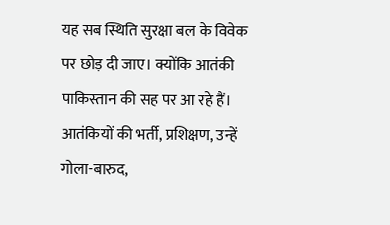यह सब स्थिति सुरक्षा बल के विवेक पर छोड़ दी जाए। क्योंकि आतंकी पाकिस्तान की सह पर आ रहे हैं।
आतंकियों की भर्ती, प्रशिक्षण, उन्हें गोला-बारुद,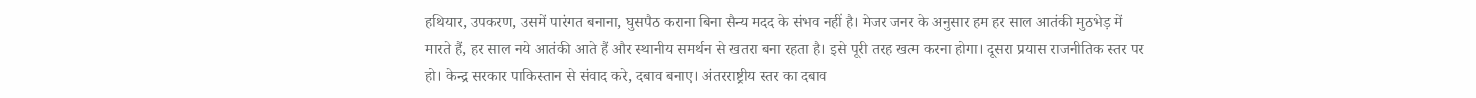हथियार, उपकरण, उसमें पारंगत बनाना, घुसपैठ कराना बिना सैन्य मदद के संभव नहीं है। मेजर जनर के अनुसार हम हर साल आतंकी मुठभेड़ में मारते हैं, हर साल नये आतंकी आते हैं और स्थानीय समर्थन से खतरा बना रहता है। इसे पूरी तरह खत्म करना होगा। दूसरा प्रयास राजनीतिक स्तर पर हो। केन्द्र सरकार पाकिस्तान से संवाद करे, दबाव बनाए। अंतरराष्ट्रीय स्तर का दबाव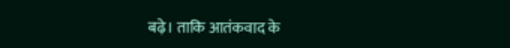बढ़े। ताकि आतंकवाद के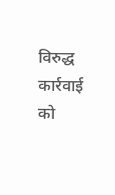विरुद्ध कार्रवाई को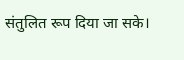संतुलित रूप दिया जा सके।